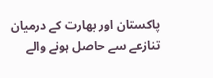پاکستان اور بھارت کے درمیان تنازعے سے حاصل ہونے والے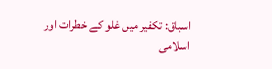اسباق: تکفیر میں غلو کے خطرات اور اسلامی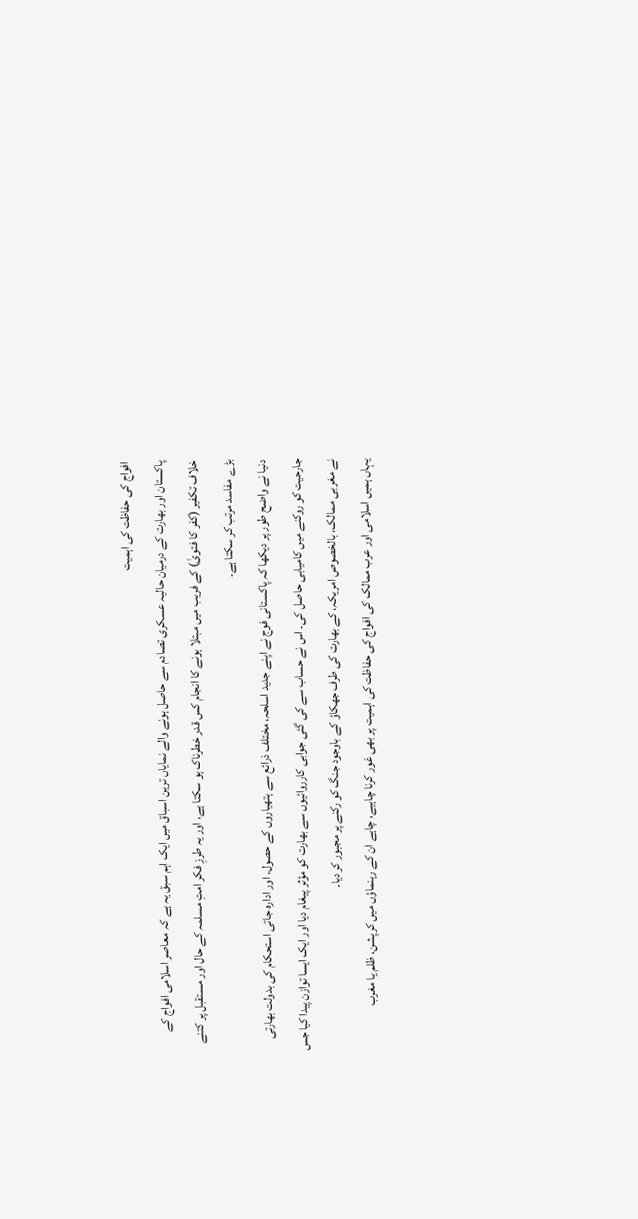افواج کی حفاظت کی اہمیت
پاکستان اور بھارت کے درمیان حالیہ عسکری تصادم سے حاصل ہونے والے نمایاں ترین اسباق میں ایک اہم سبق یہ ہے کہ معاصر اسلامی افواج کے خلاف تکفیر (کفر کا فتویٰ) کے فریب میں مبتلا ہونے کا انجام کس قدر خطرناک ہو سکتا ہے، اور یہ طرزِ فکر امتِ مسلمہ کے حال اور مستقبل پر کتنے بڑے مفاسد مرتب کر سکتا ہے۔
دنیا نے واضح طور پر دیکھا کہ پاکستانی فوج نے اپنے جدید اسلحہ، مختلف ذرائع سے ہتھیاروں کے حصول، اور ادارہ جاتی استحکام کی بدولت بھارتی جارحیت کو روکنے میں کامیابی حاصل کی۔ اس نے حساب سے کی گئی جوابی کارروائیوں سے بھارت کو مؤثر پیغام دیا اور ایک ایسا توازن پیدا کیا جس نے مغربی ممالک، بالخصوص امریکہ، کے بھارت کی طرف جھکاؤ کے باوجود جنگ کو رکنے پر مجبور کر دیا۔
یہاں ہمیں اسلامی اور عرب ممالک کی افواج کی حفاظت کی اہمیت پر بھی غور کرنا چاہیے، چاہے ان کے رہنماؤں میں کرپشن، ظلم یا مغرب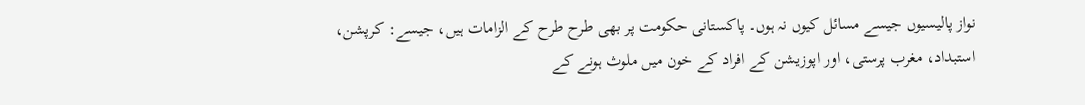نواز پالیسیوں جیسے مسائل کیوں نہ ہوں۔ پاکستانی حکومت پر بھی طرح طرح کے الزامات ہیں، جیسے: کرپشن، استبداد، مغرب پرستی، اور اپوزیشن کے افراد کے خون میں ملوث ہونے کے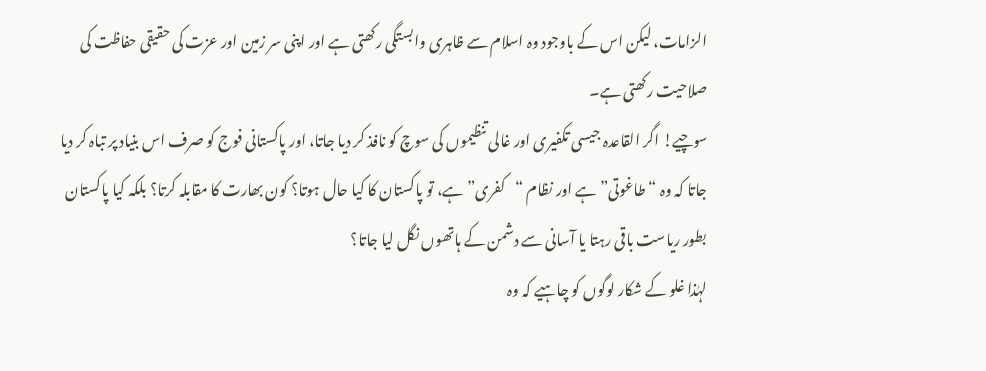الزامات، لیکن اس کے باوجود وہ اسلام سے ظاہری وابستگی رکھتی ہے اور اپنی سر زمین اور عزت کی حقیقی حفاظت کی صلاحیت رکھتی ہے۔
سوچیے! اگر القاعدہ جیسی تکفیری اور غالی تنظیموں کی سوچ کو نافذ کر دیا جاتا، اور پاکستانی فوج کو صرف اس بنیاد پر تباہ کر دیا جاتا کہ وہ “طاغوتی” ہے اور نظام “کفری” ہے، تو پاکستان کا کیا حال ہوتا؟ کون بھارت کا مقابلہ کرتا؟ بلکہ کیا پاکستان بطور ریاست باقی رہتا یا آسانی سے دشمن کے ہاتھوں نگل لیا جاتا؟
لہٰذا غلو کے شکار لوگوں کو چاہیے کہ وہ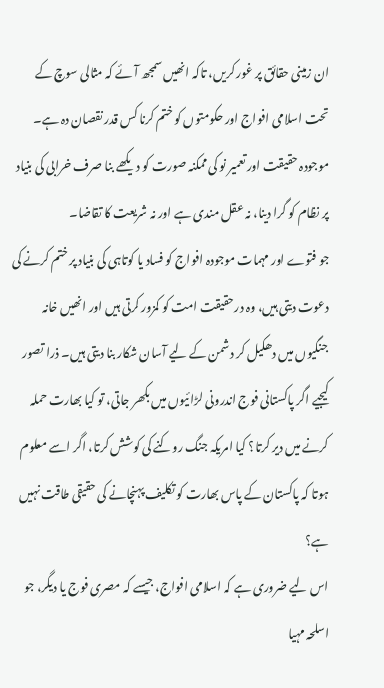ان زمینی حقائق پر غور کریں، تاکہ انھیں سمجھ آئے کہ مثالی سوچ کے تحت اسلامی افواج اور حکومتوں کو ختم کرنا کس قدر نقصان دہ ہے۔ موجودہ حقیقت اور تعمیر نو کی ممکنہ صورت کو دیکھے بنا صرف خرابی کی بنیاد پر نظام کو گرا دینا، نہ عقل مندی ہے اور نہ شریعت کا تقاضا۔
جو فتوے اور مہمات موجودہ افواج کو فساد یا کوتاہی کی بنیاد پر ختم کرنے کی دعوت دیتی ہیں، وہ درحقیقت امت کو کمزور کرتی ہیں اور انھیں خانہ جنگیوں میں دھکیل کر دشمن کے لیے آسان شکار بنا دیتی ہیں۔ ذرا تصور کیجیے اگر پاکستانی فوج اندرونی لڑائیوں میں بکھر جاتی، تو کیا بھارت حملہ کرنے میں دیر کرتا؟ کیا امریکہ جنگ روکنے کی کوشش کرتا، اگر اسے معلوم ہوتا کہ پاکستان کے پاس بھارت کو تکلیف پہنچانے کی حقیقی طاقت نہیں ہے؟
اس لیے ضروری ہے کہ اسلامی افواج، جیسے کہ مصری فوج یا دیگر، جو اسلحہ مہیا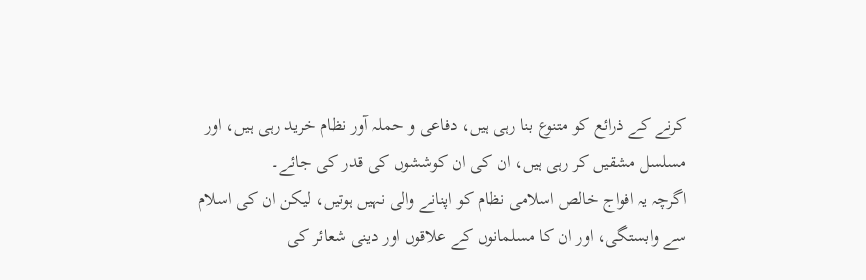کرنے کے ذرائع کو متنوع بنا رہی ہیں، دفاعی و حملہ آور نظام خرید رہی ہیں، اور مسلسل مشقیں کر رہی ہیں، ان کی ان کوششوں کی قدر کی جائے۔
اگرچہ یہ افواج خالص اسلامی نظام کو اپنانے والی نہیں ہوتیں، لیکن ان کی اسلام سے وابستگی، اور ان کا مسلمانوں کے علاقوں اور دینی شعائر کی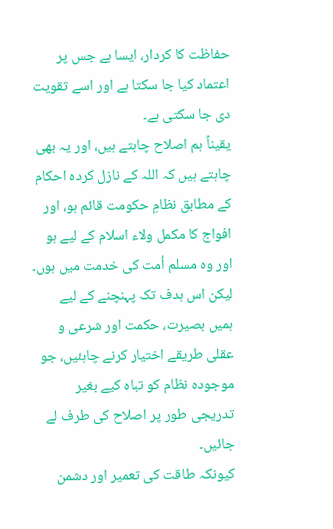حفاظت کا کردار، ایسا ہے جس پر اعتماد کیا جا سکتا ہے اور اسے تقویت دی جا سکتی ہے۔
یقیناً ہم اصلاح چاہتے ہیں، اور یہ بھی چاہتے ہیں کہ اللہ کے نازل کردہ احکام کے مطابق نظامِ حکومت قائم ہو، اور افواج کا مکمل ولاء اسلام کے لیے ہو اور وہ مسلم اُمت کی خدمت میں ہوں۔ لیکن اس ہدف تک پہنچنے کے لیے ہمیں بصیرت، حکمت اور شرعی و عقلی طریقے اختیار کرنے چاہئیں، جو موجودہ نظام کو تباہ کیے بغیر تدریجی طور پر اصلاح کی طرف لے جائیں۔
کیونکہ طاقت کی تعمیر اور دشمن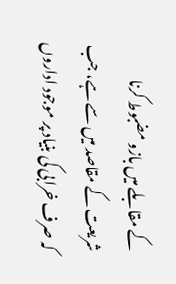کے مقابلے میں بازو مضبوط کرنا شریعت کے مقاصد میں سے ہے، جب کہ صرف خرابی کی بنیاد پر موجود اداروں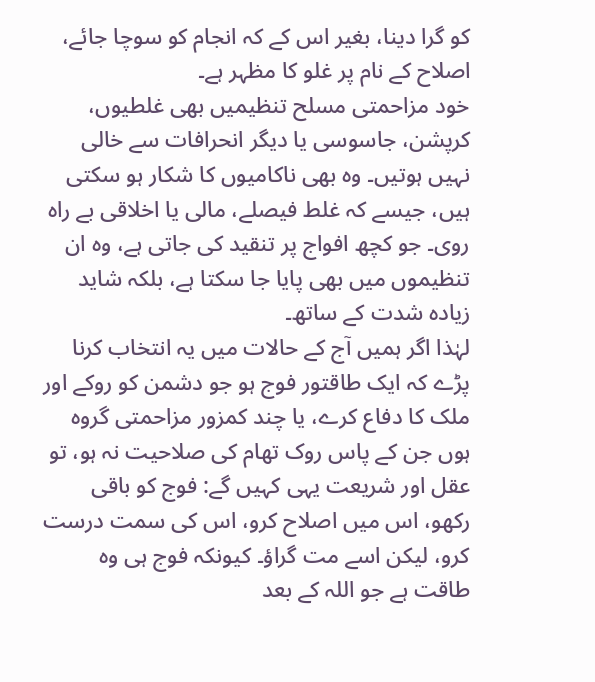کو گرا دینا، بغیر اس کے کہ انجام کو سوچا جائے، اصلاح کے نام پر غلو کا مظہر ہے۔
خود مزاحمتی مسلح تنظیمیں بھی غلطیوں، کرپشن، جاسوسی یا دیگر انحرافات سے خالی نہیں ہوتیں۔ وہ بھی ناکامیوں کا شکار ہو سکتی ہیں، جیسے کہ غلط فیصلے، مالی یا اخلاقی بے راہ روی۔ جو کچھ افواج پر تنقید کی جاتی ہے، وہ ان تنظیموں میں بھی پایا جا سکتا ہے، بلکہ شاید زیادہ شدت کے ساتھ۔
لہٰذا اگر ہمیں آج کے حالات میں یہ انتخاب کرنا پڑے کہ ایک طاقتور فوج ہو جو دشمن کو روکے اور ملک کا دفاع کرے، یا چند کمزور مزاحمتی گروہ ہوں جن کے پاس روک تھام کی صلاحیت نہ ہو، تو عقل اور شریعت یہی کہیں گے: فوج کو باقی رکھو، اس میں اصلاح کرو، اس کی سمت درست کرو، لیکن اسے مت گراؤ۔ کیونکہ فوج ہی وہ طاقت ہے جو اللہ کے بعد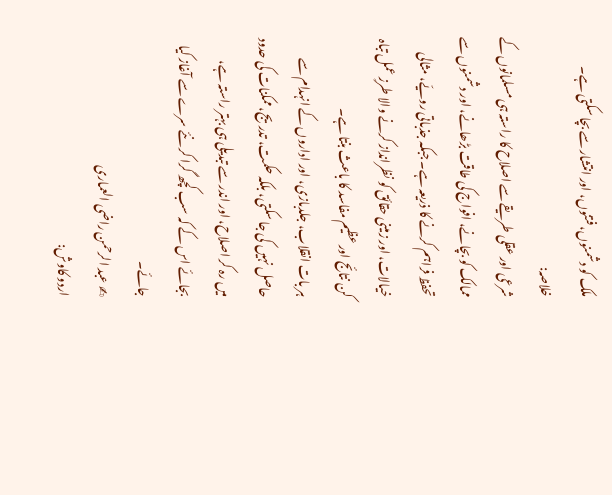ملک کو دشمنوں، فتنوں، اور انتشار سے بچا سکتی ہے۔
خلاصہ:
شرعی اور عقلی طریقے سے اصلاح کا راستہ ہی مسلمانوں کے ممالک کو بچانے، افواج کی طاقت بڑھانے، اور دشمنوں سے تحفظ فراہم کرنے کا ذریعہ ہے۔ جبکہ جذباتی رویّے، مثالی خیالات، اور زمینی حقائق کو نظرانداز کرنے والا طرزِ عمل تباہ کن نتائج اور عظیم مفاسد کا باعث بنتا ہے۔
ہر بات انقلاب، جلدبازی، اور اداروں کے انہدام سے حاصل نہیں کی جا سکتی، بلکہ حکمت، تدریج، ممکنات کی حدود میں رہ کر اصلاح، اور اندر سے تبدیلی ہی بہتر راستہ ہے، بجائے اس کے کہ سب کچھ گرا کر نئے سرے سے آغاز کیا جائے۔
✍ عبد الرحمن راضی العماری
اردو کاوش: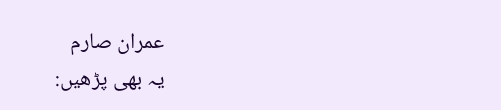عمران صارم
یہ بھی پڑھیں: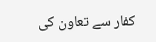کفار سے تعاون کی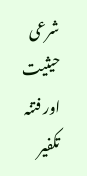شرعی حیثیت اور فتنہ تکفیر